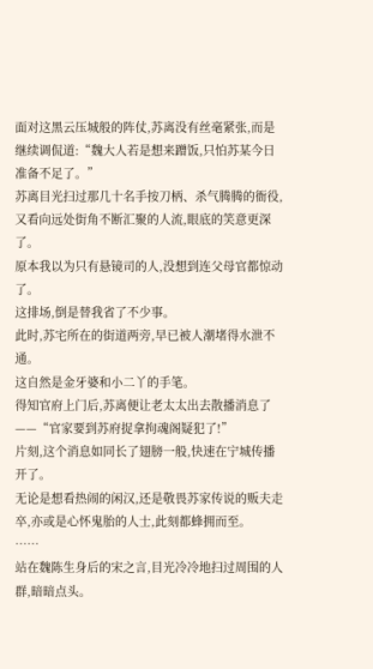面对这黑云压城般的阵仗,苏离没有丝毫紧张,而是继续调侃道:“魏大人若是想来蹭饭,只怕苏某今日准备不足了。”
苏离目光扫过那几十名手按刀柄、杀气腾腾的衙役,又看向远处街角不断汇聚的人流,眼底的笑意更深了。
原本我以为只有悬镜司的人,没想到连父母官都惊动了。
这排场,倒是替我省了不少事。
此时,苏宅所在的街道两旁,早已被人潮堵得水泄不通。
这自然是金牙婆和小二丫的手笔。
得知官府上门后,苏离便让老太太出去散播消息了——“官家要到苏府捉拿拘魂阁疑犯了!”
片刻,这个消息如同长了翅膀一般,快速在宁城传播开了。
无论是想看热闹的闲汉,还是敬畏苏家传说的贩夫走卒,亦或是心怀鬼胎的人士,此刻都蜂拥而至。
……
站在魏陈生身后的宋之言,目光冷冷地扫过周围的人群,暗暗点头。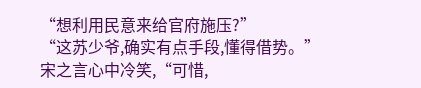“想利用民意来给官府施压?”
“这苏少爷,确实有点手段,懂得借势。”
宋之言心中冷笑,“可惜,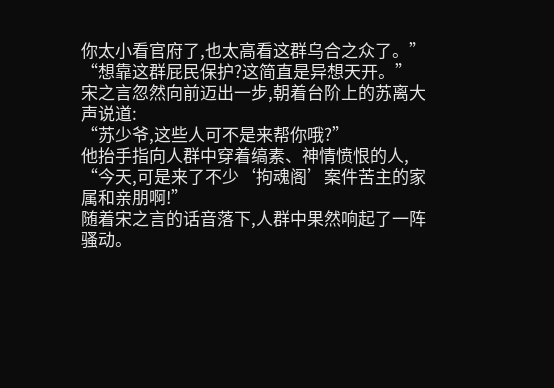你太小看官府了,也太高看这群乌合之众了。”
“想靠这群屁民保护?这简直是异想天开。”
宋之言忽然向前迈出一步,朝着台阶上的苏离大声说道:
“苏少爷,这些人可不是来帮你哦?”
他抬手指向人群中穿着缟素、神情愤恨的人,
“今天,可是来了不少‘拘魂阁’案件苦主的家属和亲朋啊!”
随着宋之言的话音落下,人群中果然响起了一阵骚动。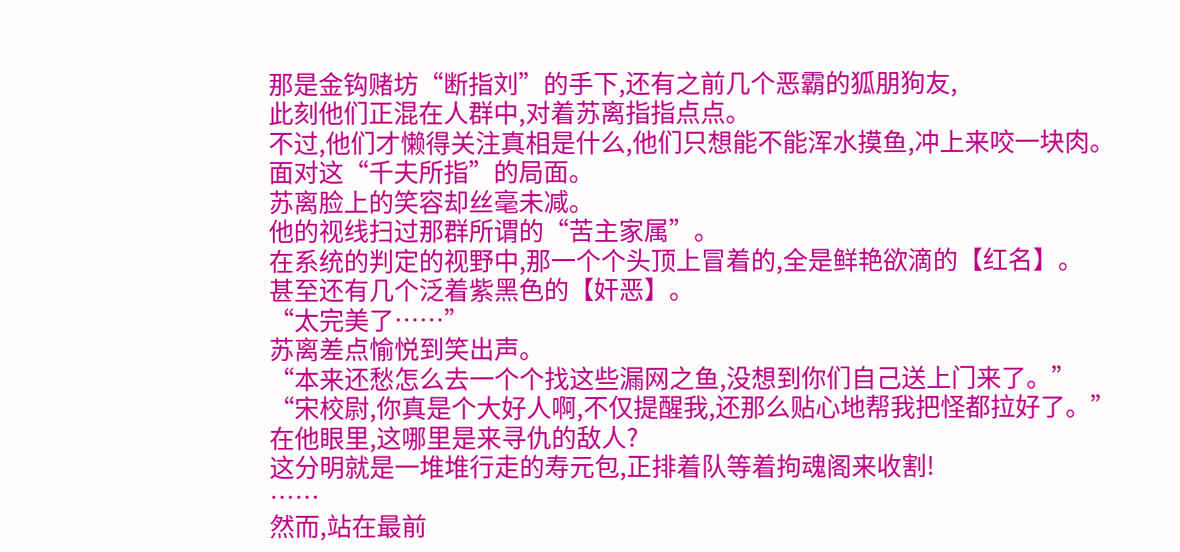那是金钩赌坊“断指刘”的手下,还有之前几个恶霸的狐朋狗友,
此刻他们正混在人群中,对着苏离指指点点。
不过,他们才懒得关注真相是什么,他们只想能不能浑水摸鱼,冲上来咬一块肉。
面对这“千夫所指”的局面。
苏离脸上的笑容却丝毫未减。
他的视线扫过那群所谓的“苦主家属”。
在系统的判定的视野中,那一个个头顶上冒着的,全是鲜艳欲滴的【红名】。
甚至还有几个泛着紫黑色的【奸恶】。
“太完美了……”
苏离差点愉悦到笑出声。
“本来还愁怎么去一个个找这些漏网之鱼,没想到你们自己送上门来了。”
“宋校尉,你真是个大好人啊,不仅提醒我,还那么贴心地帮我把怪都拉好了。”
在他眼里,这哪里是来寻仇的敌人?
这分明就是一堆堆行走的寿元包,正排着队等着拘魂阁来收割!
……
然而,站在最前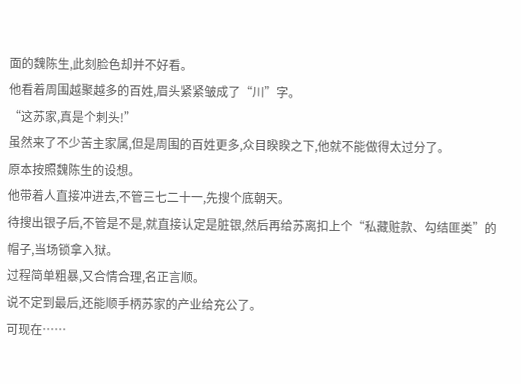面的魏陈生,此刻脸色却并不好看。
他看着周围越聚越多的百姓,眉头紧紧皱成了“川”字。
“这苏家,真是个刺头!”
虽然来了不少苦主家属,但是周围的百姓更多,众目睽睽之下,他就不能做得太过分了。
原本按照魏陈生的设想。
他带着人直接冲进去,不管三七二十一,先搜个底朝天。
待搜出银子后,不管是不是,就直接认定是脏银,然后再给苏离扣上个“私藏赃款、勾结匪类”的帽子,当场锁拿入狱。
过程简单粗暴,又合情合理,名正言顺。
说不定到最后,还能顺手柄苏家的产业给充公了。
可现在……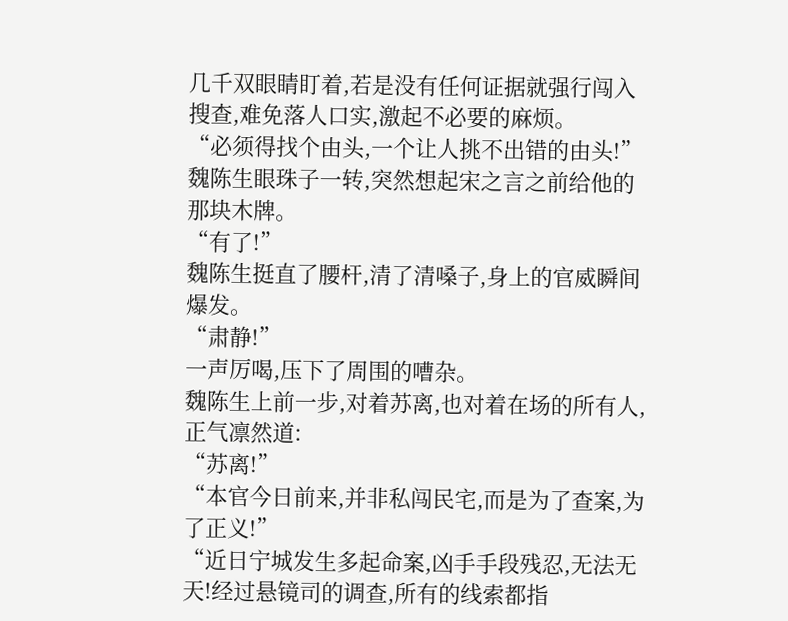几千双眼睛盯着,若是没有任何证据就强行闯入搜查,难免落人口实,激起不必要的麻烦。
“必须得找个由头,一个让人挑不出错的由头!”
魏陈生眼珠子一转,突然想起宋之言之前给他的那块木牌。
“有了!”
魏陈生挺直了腰杆,清了清嗓子,身上的官威瞬间爆发。
“肃静!”
一声厉喝,压下了周围的嘈杂。
魏陈生上前一步,对着苏离,也对着在场的所有人,正气凛然道:
“苏离!”
“本官今日前来,并非私闯民宅,而是为了查案,为了正义!”
“近日宁城发生多起命案,凶手手段残忍,无法无天!经过悬镜司的调查,所有的线索都指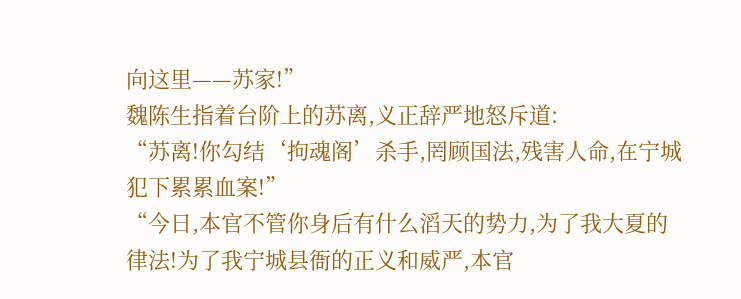向这里——苏家!”
魏陈生指着台阶上的苏离,义正辞严地怒斥道:
“苏离!你勾结‘拘魂阁’杀手,罔顾国法,残害人命,在宁城犯下累累血案!”
“今日,本官不管你身后有什么滔天的势力,为了我大夏的律法!为了我宁城县衙的正义和威严,本官